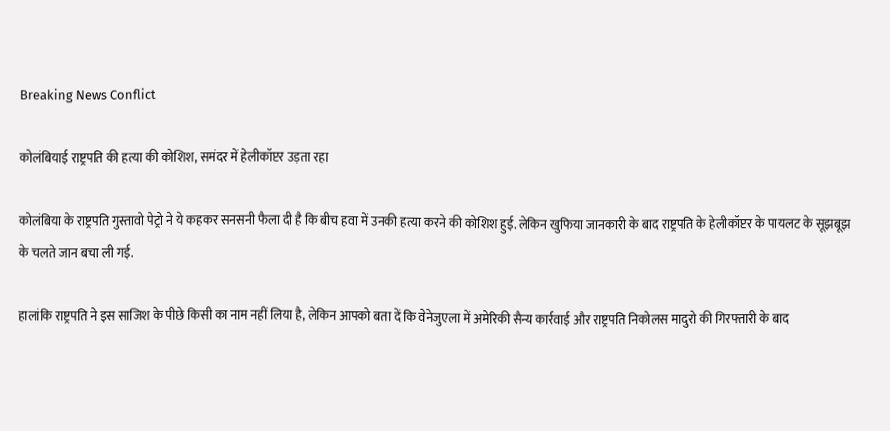Breaking News Conflict

कोलंबियाई राष्ट्रपति की हत्या की कोशिश, समंदर में हेलीकॉप्टर उड़ता रहा

कोलंबिया के राष्ट्रपति गुस्तावो पेट्रो ने ये कहकर सनसनी फैला दी है कि बीच हवा में उनकी हत्या करने की कोशिश हुई. लेकिन खुफिया जानकारी के बाद राष्ट्रपति के हेलीकॉप्टर के पायलट के सूझबूझ के चलते जान बचा ली गई.

हालांकि राष्ट्रपति ने इस साजिश के पीछे किसी का नाम नहीं लिया है, लेकिन आपको बता दें कि वेनेजुएला में अमेरिकी सैन्य कार्रवाई और राष्ट्रपति निकोलस मादुरो की गिरफ्तारी के बाद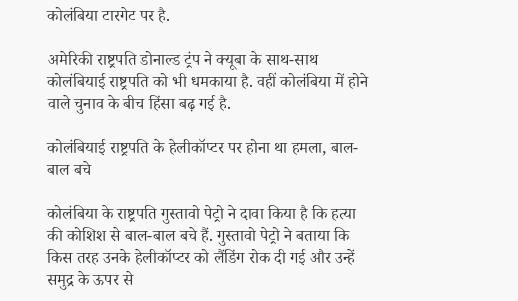कोलंबिया टारगेट पर है.

अमेरिकी राष्ट्रपति डोनाल्ड ट्रंप ने क्यूबा के साथ-साथ कोलंबियाई राष्ट्रपति को भी धमकाया है. वहीं कोलंबिया में होने वाले चुनाव के बीच हिंसा बढ़ गई है.

कोलंबियाई राष्ट्रपति के हेलीकॉप्टर पर होना था हमला, बाल-बाल बचे

कोलंबिया के राष्ट्रपति गुस्तावो पेट्रो ने दावा किया है कि हत्या की कोशिश से बाल-बाल बचे हैं. गुस्तावो पेट्रो ने बताया कि किस तरह उनके हेलीकॉप्टर को लैंडिंग रोक दी गई और उन्हें समुद्र के ऊपर से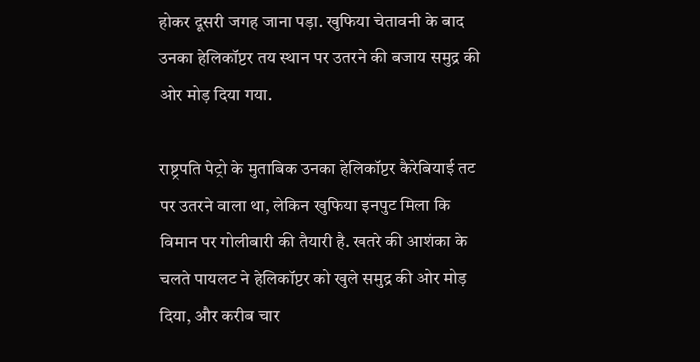होकर दूसरी जगह जाना पड़ा. खुफिया चेतावनी के बाद उनका हेलिकॉप्टर तय स्थान पर उतरने की बजाय समुद्र की ओर मोड़ दिया गया.

राष्ट्रपति पेट्रो के मुताबिक उनका हेलिकॉप्टर कैरेबियाई तट पर उतरने वाला था, लेकिन खुफिया इनपुट मिला कि विमान पर गोलीबारी की तैयारी है. खतरे की आशंका के चलते पायलट ने हेलिकॉप्टर को खुले समुद्र की ओर मोड़ दिया, और करीब चार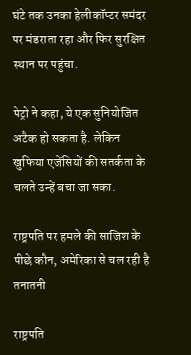घंटे तक उनका हेलीकॉप्टर समंदर पर मंडराता रहा और फिर सुरक्षित स्थान पर पहुंचा.

पेट्रो ने कहा, ये एक सुनियोजित अटैक हो सकता है. लेकिन खुफिया एजेंसियों की सतर्कता के चलते उन्हें बचा जा सका.

राष्ट्रपति पर हमले की साजिश के पीछे कौन, अमेरिका से चल रही है तनातनी

राष्ट्रपति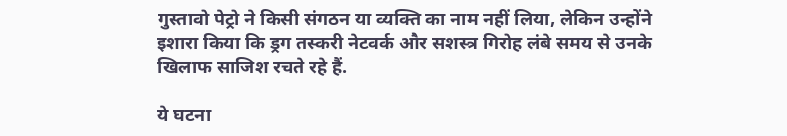गुस्तावो पेट्रो ने किसी संगठन या व्यक्ति का नाम नहीं लिया, लेकिन उन्होंने इशारा किया कि ड्रग तस्करी नेटवर्क और सशस्त्र गिरोह लंबे समय से उनके खिलाफ साजिश रचते रहे हैं.

ये घटना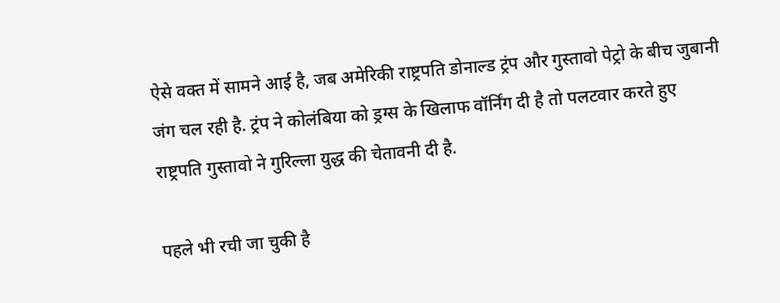ऐसे वक्त में सामने आई है, जब अमेरिकी राष्ट्रपति डोनाल्ड ट्रंप और गुस्तावो पेट्रो के बीच जुबानी जंग चल रही है. ट्रंप ने कोलंबिया को ड्रग्स के खिलाफ वॉर्निंग दी है तो पलटवार करते हुए राष्ट्रपति गुस्तावो ने गुरिल्ला युद्ध की चेतावनी दी है.

पहले भी रची जा चुकी है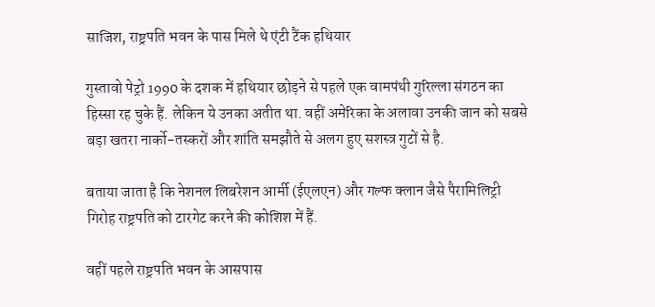साजिश, राष्ट्रपति भवन के पास मिले थे एंटी टैंक हथियार

गुस्तावो पेट्रो 1990 के दशक में हथियार छोड़ने से पहले एक वामपंथी गुरिल्ला संगठन का हिस्सा रह चुके हैं. लेकिन ये उनका अतीत था. वहीं अमेरिका के अलावा उनकी जान को सबसे बड़ा खतरा नार्को-तस्करों और शांति समझौते से अलग हुए सशस्त्र गुटों से है.

बताया जाता है कि नेशनल लिबरेशन आर्मी (ईएलएन) और गल्फ क्लान जैसे पैरामिलिट्री गिरोह राष्ट्रपति को टारगेट करने की कोशिश में हैं.

वहीं पहले राष्ट्रपति भवन के आसपास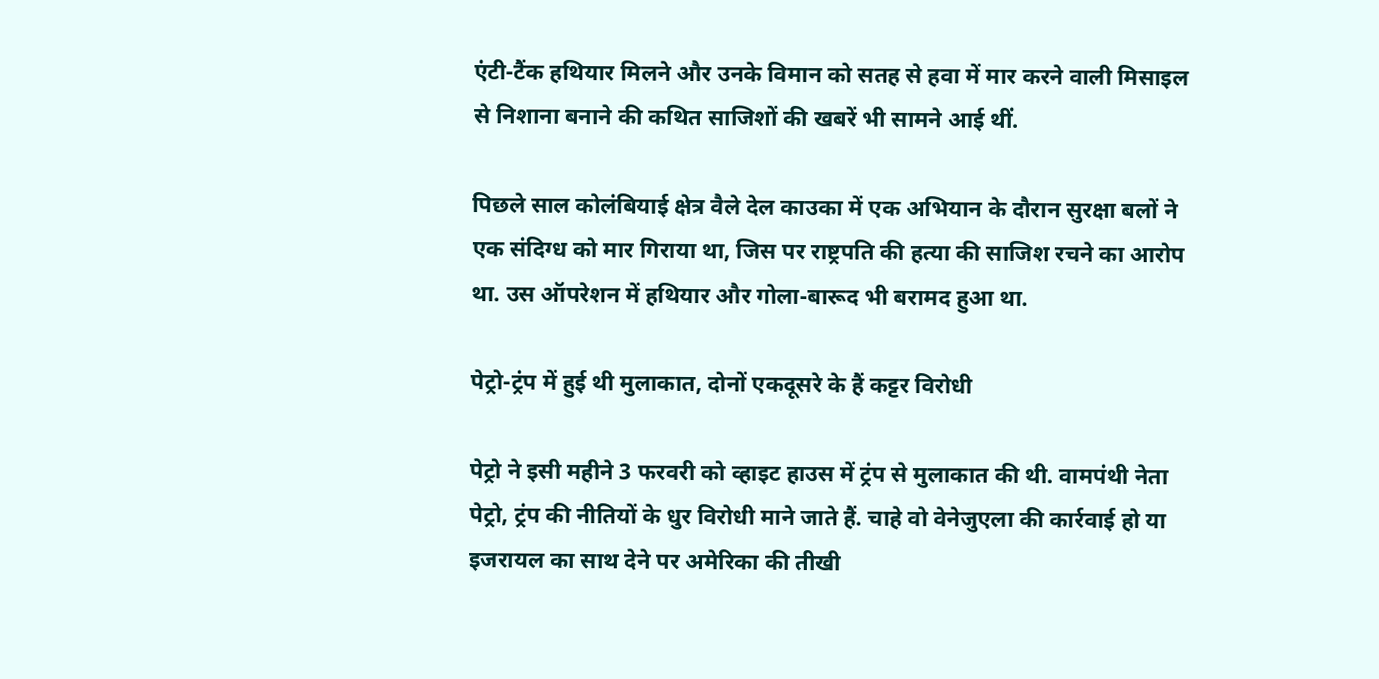एंटी-टैंक हथियार मिलने और उनके विमान को सतह से हवा में मार करने वाली मिसाइल से निशाना बनाने की कथित साजिशों की खबरें भी सामने आई थीं.

पिछले साल कोलंबियाई क्षेत्र वैले देल काउका में एक अभियान के दौरान सुरक्षा बलों ने एक संदिग्ध को मार गिराया था, जिस पर राष्ट्रपति की हत्या की साजिश रचने का आरोप था. उस ऑपरेशन में हथियार और गोला-बारूद भी बरामद हुआ था.

पेट्रो-ट्रंप में हुई थी मुलाकात, दोनों एकदूसरे के हैं कट्टर विरोधी

पेट्रो ने इसी महीने 3 फरवरी को व्हाइट हाउस में ट्रंप से मुलाकात की थी. वामपंथी नेता पेट्रो, ट्रंप की नीतियों के धुर विरोधी माने जाते हैं. चाहे वो वेनेजुएला की कार्रवाई हो या इजरायल का साथ देने पर अमेरिका की तीखी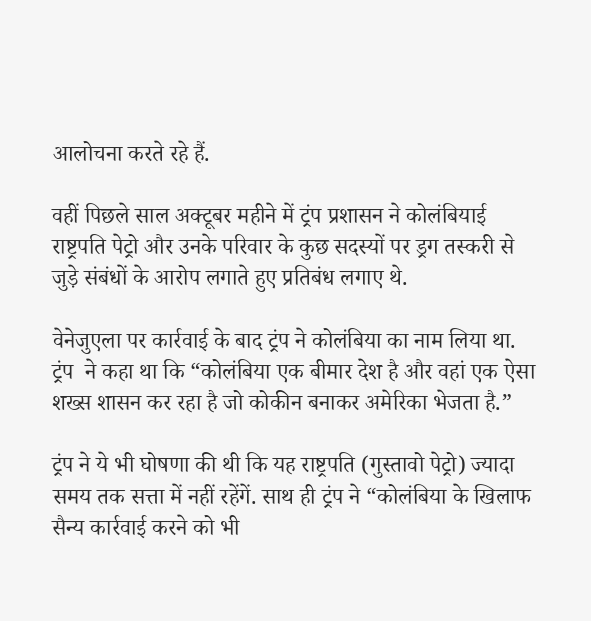आलोचना करते रहे हैं.

वहीं पिछले साल अक्टूबर महीने में ट्रंप प्रशासन ने कोलंबियाई राष्ट्रपति पेट्रो और उनके परिवार के कुछ सदस्यों पर ड्रग तस्करी से जुड़े संबंधों के आरोप लगाते हुए प्रतिबंध लगाए थे.

वेनेजुएला पर कार्रवाई के बाद ट्रंप ने कोलंबिया का नाम लिया था. ट्रंप  ने कहा था कि “कोलंबिया एक बीमार देश है और वहां एक ऐसा शख्स शासन कर रहा है जो कोकीन बनाकर अमेरिका भेजता है.”

ट्रंप ने ये भी घोषणा की थी कि यह राष्ट्रपति (गुस्तावो पेट्रो) ज्यादा समय तक सत्ता में नहीं रहेंगें. साथ ही ट्रंप ने “कोलंबिया के खिलाफ सैन्य कार्रवाई करने को भी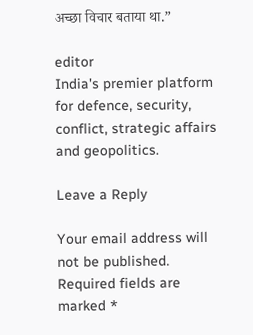अच्छा विचार बताया था.”

editor
India's premier platform for defence, security, conflict, strategic affairs and geopolitics.

Leave a Reply

Your email address will not be published. Required fields are marked *